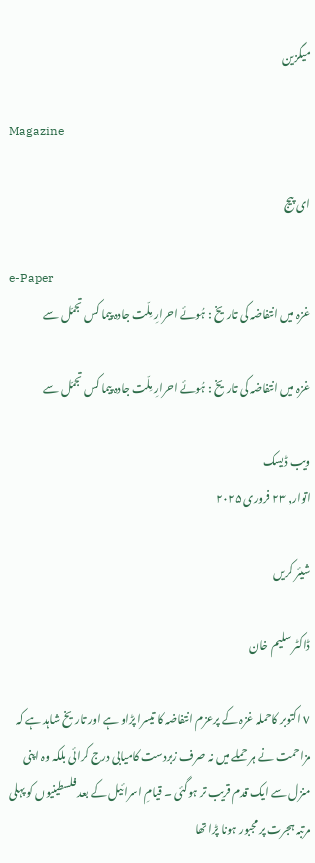میگزین

Magazine

ای پیج

e-Paper
غزہ میں انتفاضہ کی تاریخ : ہُوئے احرارِ مِلّت جادہ پیما کس تجمّل سے

غزہ میں انتفاضہ کی تاریخ : ہُوئے احرارِ مِلّت جادہ پیما کس تجمّل سے

ویب ڈیسک
اتوار, ۲۳ فروری ۲۰۲۵

شیئر کریں

ڈاکٹر سلیم خان

٧ اکتوبر کاحملہ غزہ کے پرعزم انتفاضہ کا تیسرا پڑاو ہے اور تاریخ شاہد ہے کہ مزاحمت نے ہر حملے میں نہ صرف زبردست کامیابی درج کرائی بلکہ وہ اپنی منزل سے ایک قدم قریب تر ہوگئی ۔ قیامِ اسرائیل کے بعد فلسطینیوں کو پہلی مرتبہ ہجرت پر مجبور ہونا پڑا تھا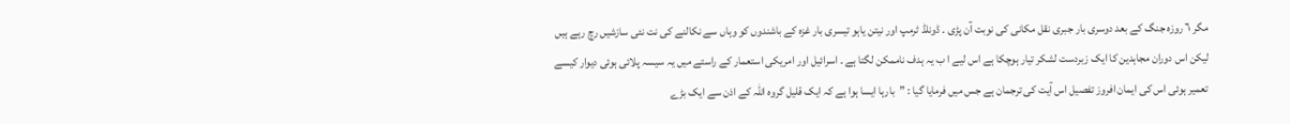مگر ٦ روزہ جنگ کے بعد دوسری بار جبری نقل مکانی کی نوبت آن پڑی ۔ ڈونلڈ ٹرمپ اور نیتن یاہو تیسری بار غزہ کے باشندوں کو وہاں سے نکالنے کی نت نئی سازشیں رچ رہے ہیں لیکن اس دوران مجاہدین کا ایک زبردست لشکر تیار ہوچکا ہے اس لیے ا ب یہ ہدف ناممکن لگتا ہے ۔ اسرائیل اور امریکی استعمار کے راستے میں یہ سیسہ پلائی ہوئی دیوار کیسے تعمیر ہوئی اس کی ایمان افروز تفصیل اس آیت کی ترجمان ہے جس میں فرمایا گیا : ”بارہا ایسا ہوا ہے کہ ایک قلیل گروہ اللہ کے اذن سے ایک بڑے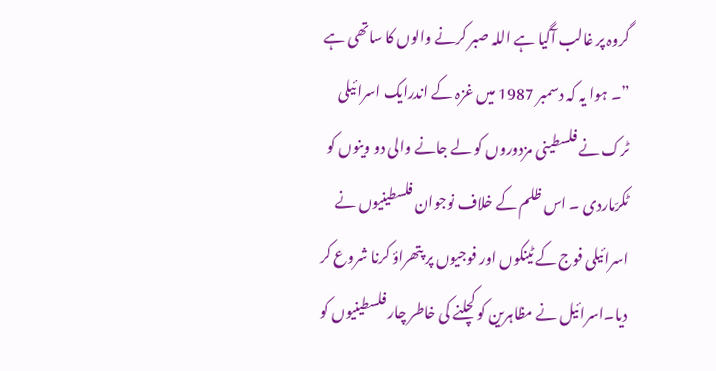گروہ پر غالب آگیا ہے اللہ صبر کرنے والوں کا ساتھی ہے ”۔ ہوا یہ کہ دسمبر 1987 میں غزہ کے اندرایک اسرائیلی ٹرک نے فلسطینی مزدوروں کو لے جانے والی دو وینوں کو ٹکرّماردی ۔ اس ظلم کے خلاف نوجوان فلسطینیوں نے اسرائیلی فوج کے ٹینکوں اور فوجیوں پر پتھراؤ کرنا شروع کر دیا۔اسرائیل نے مظاہرین کو کچلنے کی خاطر چار فلسطینیوں کو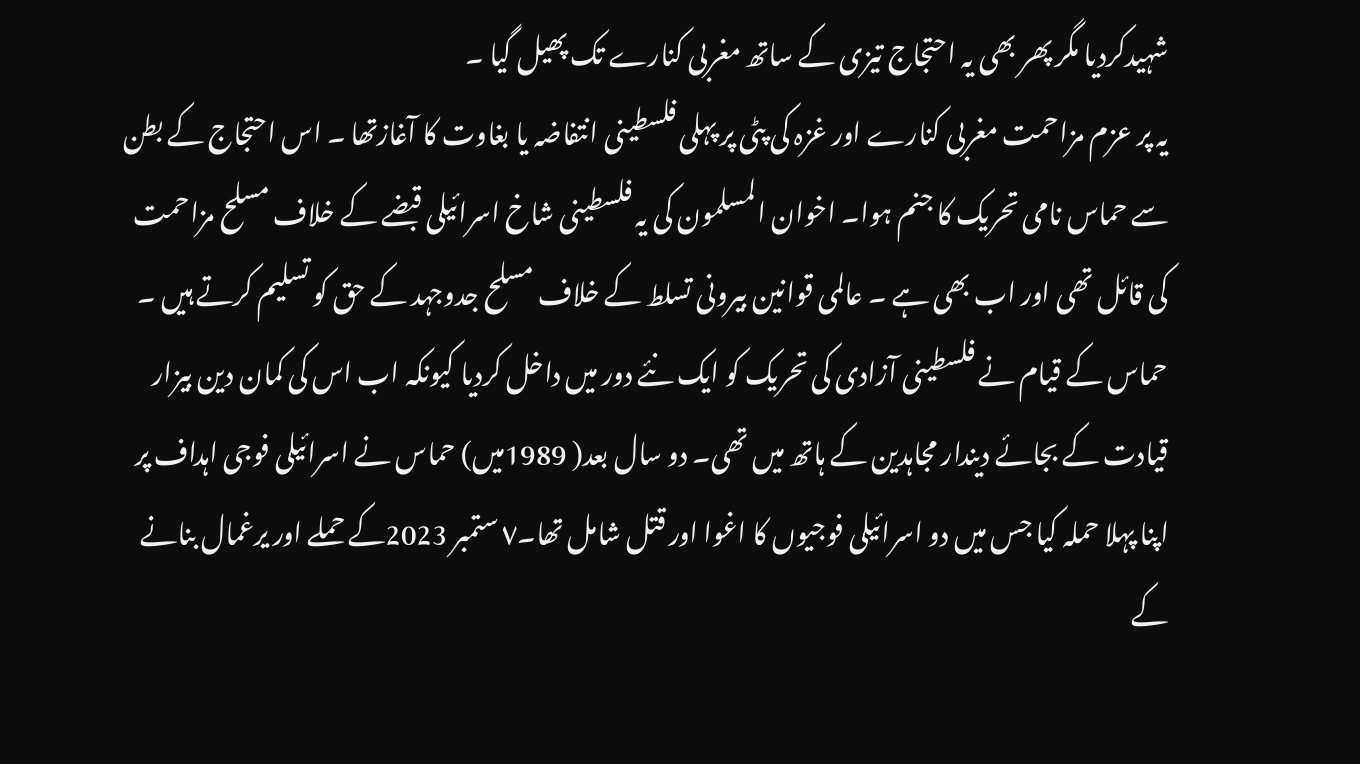شہیدکردیا مگر پھر بھی یہ احتجاج تیزی کے ساتھ مغربی کنارے تک پھیل گیا ۔
یہ پر عزم مزاحمت مغربی کنارے اور غزہ کی پٹی پر پہلی فلسطینی انتفاضہ یا بغاوت کا آغازتھا ۔ اس احتجاج کے بطن سے حماس نامی تحریک کا جنم ہوا۔ اخوان المسلمون کی یہ فلسطینی شاخ اسرائیلی قبضے کے خلاف مسلح مزاحمت کی قائل تھی اور اب بھی ہے ۔ عالمی قوانین بیرونی تسلط کے خلاف مسلح جدوجہد کے حق کو تسلیم کرتے ہیں ۔ حماس کے قیام نے فلسطینی آزادی کی تحریک کو ایک نئے دور میں داخل کردیا کیونکہ اب اس کی کمان دین بیزار قیادت کے بجائے دیندار مجاہدین کے ہاتھ میں تھی۔ دو سال بعد( 1989میں) حماس نے اسرائیلی فوجی اہداف پر اپنا پہلا حملہ کیا جس میں دو اسرائیلی فوجیوں کا اغوا اور قتل شامل تھا۔٧ ستمبر 2023کے حملے اور یرغمال بنانے کے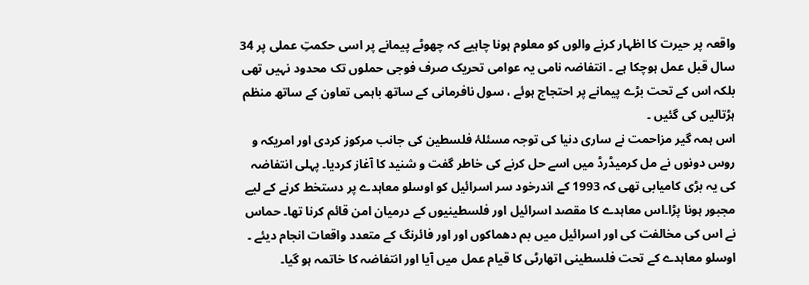واقعہ پر حیرت کا اظہار کرنے والوں کو معلوم ہونا چاہیے کہ چھوٹے پیمانے پر اسی حکمتِ عملی پر 34 سال قبل عمل ہوچکا ہے ۔ انتفاضہ نامی یہ عوامی تحریک صرف فوجی حملوں تک محدود نہیں تھی بلکہ اس کے تحت بڑے پیمانے پر احتجاج ہوئے ، سول نافرمانی کے ساتھ باہمی تعاون کے ساتھ منظم ہڑتالیں کی گئیں ۔
اس ہمہ گیر مزاحمت نے ساری دنیا کی توجہ مسئلۂ فلسطین کی جانب مرکوز کردی اور امریکہ و روس دونوں نے مل کرمیڈرڈ میں اسے حل کرنے کی خاطر گفت و شنید کا آغاز کردیا۔ پہلی انتفاضہ کی یہ بڑی کامیابی تھی کہ 1993 کے اندرخود سر اسرائیل کو اوسلو معاہدے پر دستخط کرنے کے لیے مجبور ہونا پڑا۔اس معاہدے کا مقصد اسرائیل اور فلسطینیوں کے درمیان امن قائم کرنا تھا۔ حماس نے اس کی مخالفت کی اور اسرائیل میں بم دھماکوں اور اور فائرنگ کے متعدد واقعات انجام دیئے ۔ اوسلو معاہدے کے تحت فلسطینی اتھارٹی کا قیام عمل میں آیا اور انتفاضہ کا خاتمہ ہو گیا۔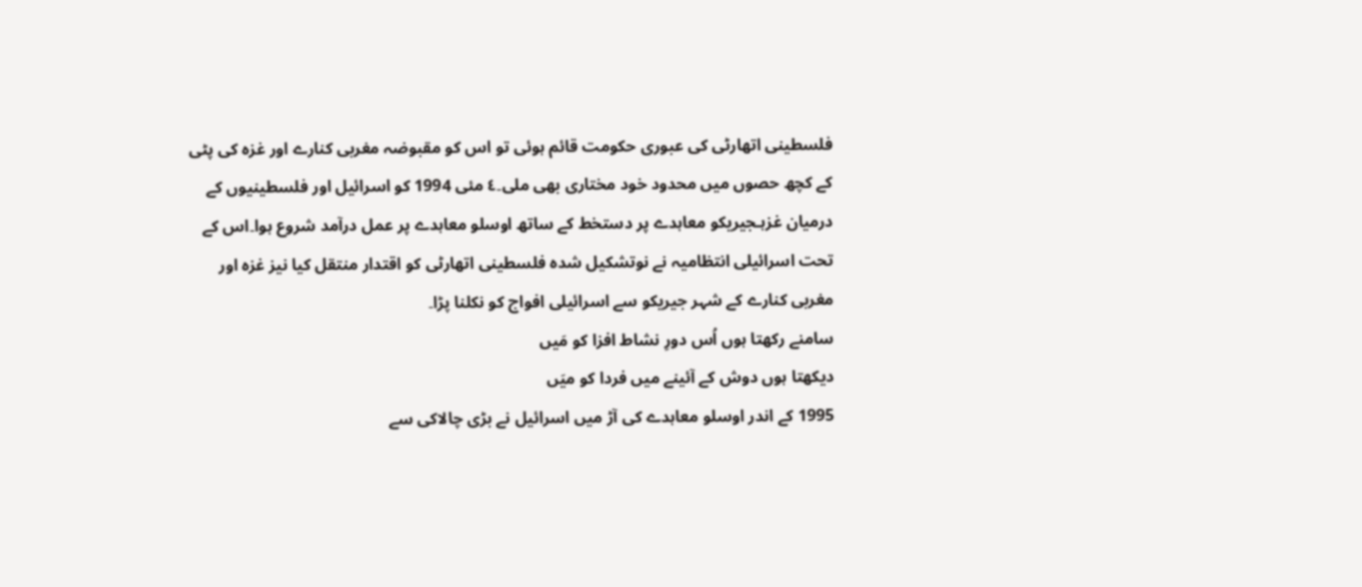فلسطینی اتھارٹی کی عبوری حکومت قائم ہوئی تو اس کو مقبوضہ مغربی کنارے اور غزہ کی پٹی کے کچھ حصوں میں محدود خود مختاری بھی ملی۔٤ مئی 1994 کو اسرائیل اور فلسطینیوں کے درمیان غزہـجیریکو معاہدے پر دستخط کے ساتھ اوسلو معاہدے پر عمل درآمد شروع ہوا۔اس کے تحت اسرائیلی انتظامیہ نے نوتشکیل شدہ فلسطینی اتھارٹی کو اقتدار منتقل کیا نیز غزہ اور مغربی کنارے کے شہر جیریکو سے اسرائیلی افواج کو نکلنا پڑا۔
سامنے رکھتا ہوں اُس دورِ نشاط افزا کو مَیں
دیکھتا ہوں دوش کے آئینے میں فردا کو میَں
1995 کے اندر اوسلو معاہدے کی آڑ میں اسرائیل نے بڑی چالاکی سے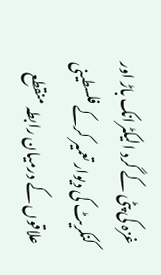غزہ کی پٹی کے گرد الیکٹرانک باڑ اور کنکریٹ کی دیوار تعمیر کرکے فلسطینی علاقوں کے درمیان رابطہ منقطع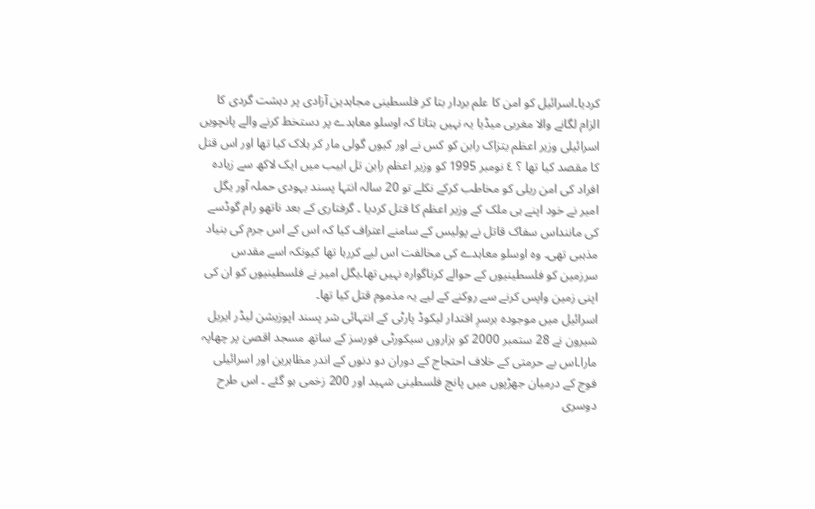کردیا۔اسرائیل کو امن کا علم بردار بتا کر فلسطینی مجاہدین آزادی پر دہشت گردی کا الزام لگانے والا مغربی میڈیا یہ نہیں بتاتا کہ اوسلو معاہدے پر دستخط کرنے والے پانچویں اسرائیلی وزیر اعظم یتزاک رابن کو کس نے اور کیوں گولی مار کر ہلاک کیا تھا اور اس قتل کا مقصد کیا تھا ؟ ٤ نومبر 1995 کو وزیر اعظم رابن تل ابیب میں ایک لاکھ سے زیادہ افراد کی امن ریلی کو مخاطب کرکے نکلے تو 20 سالہ انتہا پسند یہودی حملہ آور یگل امیر نے خود اپنے ہی ملک کے وزیر اعظم کا قتل کردیا ۔ گرفتاری کے بعد ناتھو رام گوڈسے کی ماننداس سفاک قاتل نے پولیس کے سامنے اعتراف کیا کہ اس کے اس جرم کی بنیاد مذہبی تھی۔ وہ اوسلو معاہدے کی مخالفت اس لیے کررہا تھا کیونکہ اسے مقدس سرزمین کو فلسطینیوں کے حوالے کرناگوارہ نہیں تھا۔یگل امیر نے فلسطینیوں کو ان کی اپنی زمین واپس کرنے سے روکنے کے لیے یہ مذموم قتل کیا تھا۔
اسرائیل میں موجودہ برسرِ اقتدار لیکوڈ پارٹی کے انتہائی شر پسند اپوزیشن لیڈر ایریل شیرون نے 28 ستمبر 2000 کو ہزاروں سیکورٹی فورسز کے ساتھ مسجد اقصیٰ پر چھاپہ مارا۔اس بے حرمتی کے خلاف احتجاج کے دوران دو دنوں کے اندر مظاہرین اور اسرائیلی فوج کے درمیان جھڑپوں میں پانچ فلسطینی شہید اور 200 زخمی ہو گئے ۔ اس طرح دوسری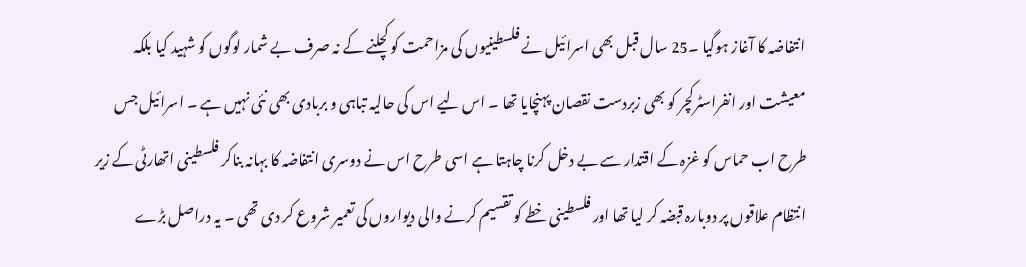انتفاضہ کا آغاز ہوگیا ۔25 سال قبل بھی اسرائیل نے فلسطینیوں کی مزاحمت کو کچلنے کے نہ صرف بے شمار لوگوں کو شہید کیا بلکہ معیشت اور انفراسٹرکچر کو بھی زبردست نقصان پہنچایا تھا ۔ اس لیے اس کی حالیہ تباہی و بربادی بھی نئی نہیں ہے ۔ اسرائیل جس طرح اب حماس کو غزہ کے اقتدار سے بے دخل کرنا چاہتا ہے اسی طرح اس نے دوسری انتفاضہ کا بہانہ بناکر فلسطینی اتھارٹی کے زیر انتظام علاقوں پر دوبارہ قبضہ کر لیا تھا اور فلسطینی خطے کو تقسیم کرنے والی دیواروں کی تعمیر شروع کر دی تھی ۔ یہ دراصل بڑے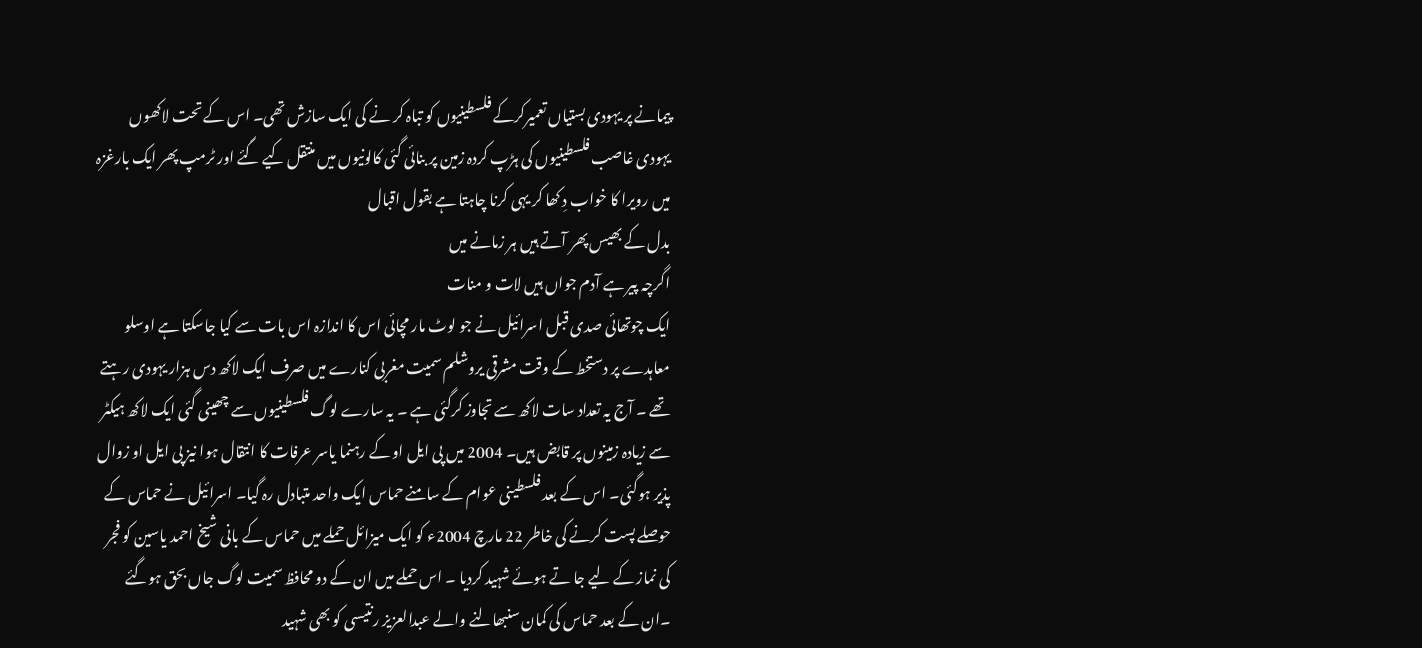پیمانے پر یہودی بستیاں تعمیرکرکے فلسطینیوں کو تباہ کر نے کی ایک سازش تھی۔ اس کے تحت لاکھوں یہودی غاصب فلسطینیوں کی ہڑپ کردہ زمین پر بنائی گئی کالونیوں میں منتقل کیے گئے اور ٹرمپ پھر ایک بارغزہ میں رویرا کا خواب دِ کھا کر یہی کرنا چاہتا ہے بقول اقبال
بدل کے بھیس پھر آتے ہیں ہر زمانے میں
اگرچہ پیر ہے آدم جواں ہیں لات و منات
ایک چوتھائی صدی قبل اسرائیل نے جو لوٹ مار مچائی اس کا اندازہ اس بات سے کیا جاسکتا ہے اوسلو معاہدے پر دستخط کے وقت مشرقی یروشلم سمیت مغربی کنارے میں صرف ایک لاکھ دس ہزار یہودی رہتے تھے ۔ آج یہ تعداد سات لاکھ سے تجاوز کرگئی ہے ۔ یہ سارے لوگ فلسطینیوں سے چھینی گئی ایک لاکھ ہیکٹر سے زیادہ زمینوں پر قابض ہیں۔ 2004 میں پی ایل او کے رہنما یاسر عرفات کا انتقال ہوا نیز پی ایل او زوال پذیر ہوگئی۔ اس کے بعد فلسطینی عوام کے سامنے حماس ایک واحد متبادل رہ گیا۔ اسرائیل نے حماس کے حوصلے پست کرنے کی خاطر 22 مارچ 2004ء کو ایک میزائل حملے میں حماس کے بانی شیخ احمد یاسین کو فجر کی نماز کے لیے جا تے ہوئے شہید کردیا ۔ اس حملے میں ان کے دو محافظ سمیت لوگ جاں بحق ہوگئے ۔ان کے بعد حماس کی کمان سنبھالنے والے عبدالعزیز رنتیسی کو بھی شہید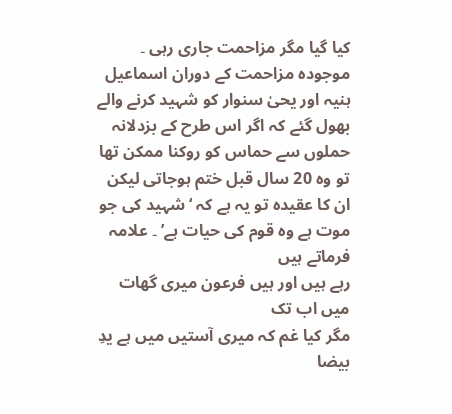کیا گیا مگر مزاحمت جاری رہی ۔ موجودہ مزاحمت کے دوران اسماعیل ہنیہ اور یحیٰ سنوار کو شہید کرنے والے بھول گئے کہ اگر اس طرح کے بزدلانہ حملوں سے حماس کو روکنا ممکن تھا تو وہ 20 سال قبل ختم ہوجاتی لیکن ان کا عقیدہ تو یہ ہے کہ ‘شہید کی جو موت ہے وہ قوم کی حیات ہے’ ۔ علامہ فرماتے ہیں
رہے ہیں اور ہیں فرعون میری گھات میں اب تک
مگر کیا غم کہ میری آستیں میں ہے یدِ بیضا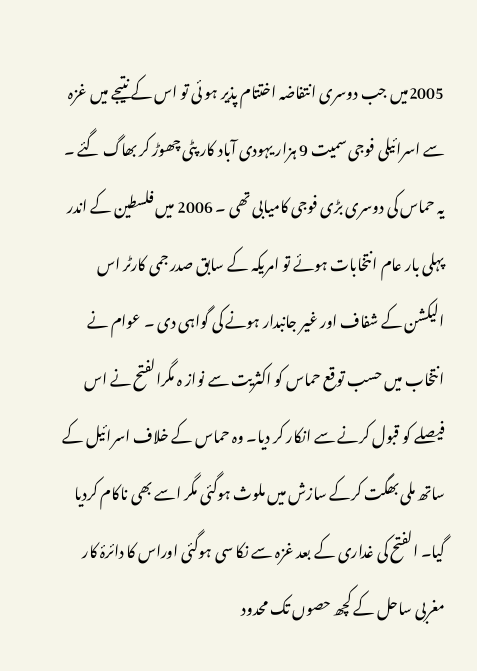2005میں جب دوسری انتفاضہ اختتام پذیر ہو ئی تو اس کے نتیجے میں غزہ سے اسرائیلی فوجی سمیت 9 ہزار یہودی آباد کار پٹی چھوڑ کر بھاگ گئے ۔ یہ حماس کی دوسری بڑی فوجی کامیابی تھی ۔ 2006 میں فلسطین کے اندر پہلی بار عام انتخابات ہوئے تو امریکہ کے سابق صدر جمی کارٹر اس الیکشن کے شفاف اور غیر جانبدار ہونے کی گواہی دی ۔ عوام نے انتخاب میں حسب توقع حماس کو اکثریت سے نواز ہ مگرالفتح نے اس فیصلے کو قبول کرنے سے انکار کر دیا۔ وہ حماس کے خلاف اسرائیل کے ساتھ ملی بھگت کرکے سازش میں ملوث ہوگئی مگر اسے بھی ناکام کردیا گیا۔ الفتح کی غداری کے بعد غزہ سے نکا سی ہوگئی اوراس کا دائرۂ کار مغربی ساحل کے کچھ حصوں تک محدود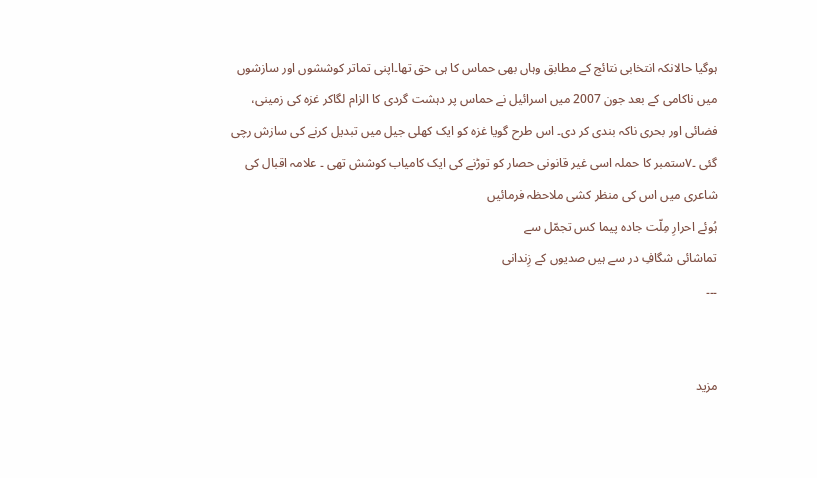ہوگیا حالانکہ انتخابی نتائج کے مطابق وہاں بھی حماس کا ہی حق تھا۔اپنی تماتر کوششوں اور سازشوں میں ناکامی کے بعد جون 2007 میں اسرائیل نے حماس پر دہشت گردی کا الزام لگاکر غزہ کی زمینی، فضائی اور بحری ناکہ بندی کر دی۔ اس طرح گویا غزہ کو ایک کھلی جیل میں تبدیل کرنے کی سازش رچی گئی ۔٧ستمبر کا حملہ اسی غیر قانونی حصار کو توڑنے کی ایک کامیاب کوشش تھی ۔ علامہ اقبال کی شاعری میں اس کی منظر کشی ملاحظہ فرمائیں
ہُوئے احرارِ مِلّت جادہ پیما کس تجمّل سے
تماشائی شگافِ در سے ہیں صدیوں کے زِندانی
۔۔۔


مزید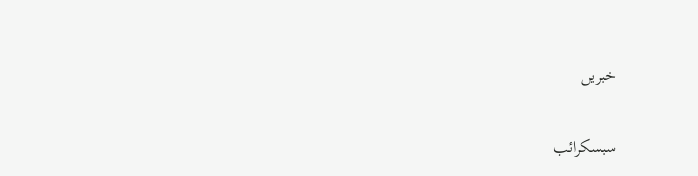خبریں

سبسکرائب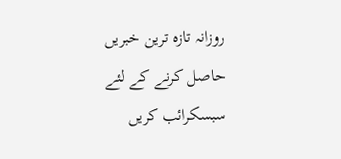روزانہ تازہ ترین خبریں حاصل کرنے کے لئے سبسکرائب کریں